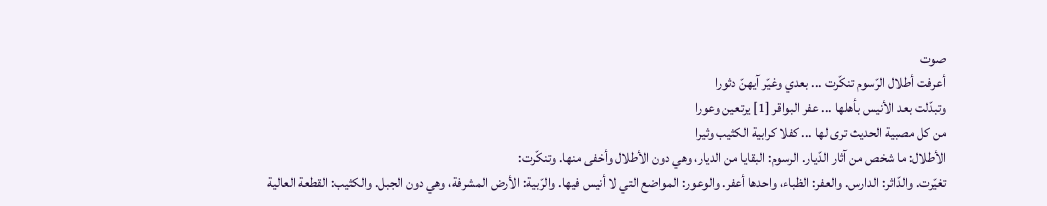صوت
أعرفت أطلال الرّسوم تنكّرت ... بعدي وغيّر آيهنّ دثورا
وتبدّلت بعد الأنيس بأهلها ... عفر البواقر [1] يرتعين وعورا
من كل مصبية الحديث ترى لها ... كفلا كرابية الكثيب وثيرا
الأطلال: ما شخص من آثار الدّيار. الرسوم: البقايا من الديار، وهي دون الأطلال وأخفى منها. وتنكّرت:
تغيّرت. والدّاثر: الدارس. والعفر: الظباء، واحدها أعفر. والوعور: المواضع التي لا أنيس فيها. والرّبية: الأرض المشرفة، وهي دون الجبل. والكثيب: القطعة العالية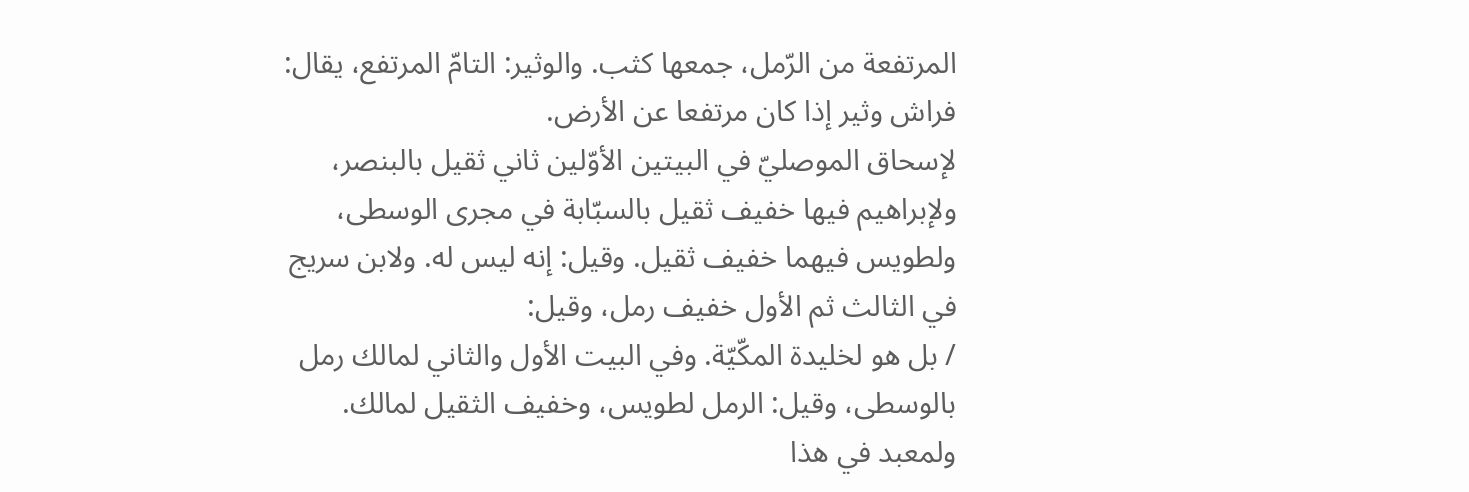المرتفعة من الرّمل، جمعها كثب. والوثير: التامّ المرتفع، يقال: فراش وثير إذا كان مرتفعا عن الأرض.
لإسحاق الموصليّ في البيتين الأوّلين ثاني ثقيل بالبنصر، ولإبراهيم فيها خفيف ثقيل بالسبّابة في مجرى الوسطى، ولطويس فيهما خفيف ثقيل. وقيل: إنه ليس له. ولابن سريج في الثالث ثم الأول خفيف رمل، وقيل:
/ بل هو لخليدة المكّيّة. وفي البيت الأول والثاني لمالك رمل بالوسطى، وقيل: الرمل لطويس، وخفيف الثقيل لمالك. ولمعبد في هذا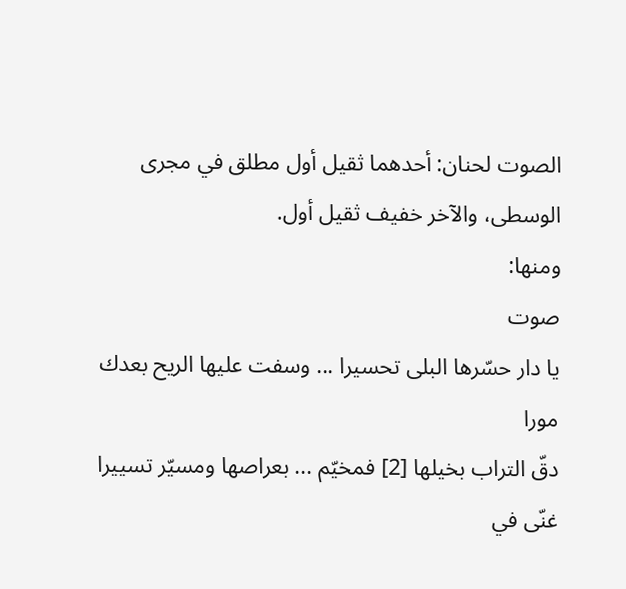الصوت لحنان: أحدهما ثقيل أول مطلق في مجرى الوسطى، والآخر خفيف ثقيل أول.
ومنها:
صوت
يا دار حسّرها البلى تحسيرا ... وسفت عليها الريح بعدك مورا
دقّ التراب بخيلها [2] فمخيّم ... بعراصها ومسيّر تسييرا
غنّى في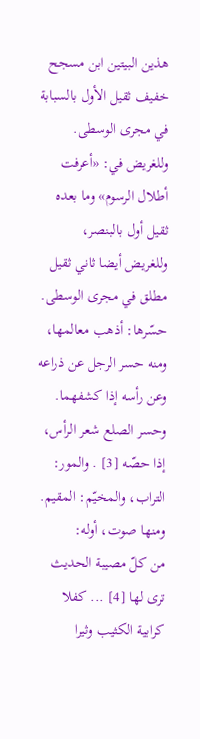هذين البيتين ابن مسجح خفيف ثقيل الأول بالسبابة في مجرى الوسطى. وللغريض في: «أعرفت أطلال الرسوم» وما بعده ثقيل أول بالبنصر، وللغريض أيضا ثاني ثقيل مطلق في مجرى الوسطى.
حسّرها: أذهب معالمها، ومنه حسر الرجل عن ذراعه وعن رأسه إذا كشفهما. وحسر الصلع شعر الرأس، إذا حصّه [3] . والمور: التراب، والمخيّم: المقيم.
ومنها صوت، أوله:
من كلّ مصيبة الحديث ترى لها [4] ... كفلا كرابية الكثيب وثيرا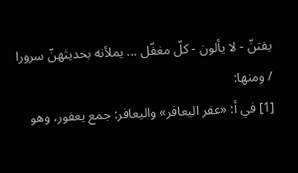يفتنّ - لا يألون - كلّ مغفّل ... يملأنه بحديثهنّ سرورا
/ ومنها:
[1] في أ: «عفر اليعافر» واليعافر: جمع يعفور، وهو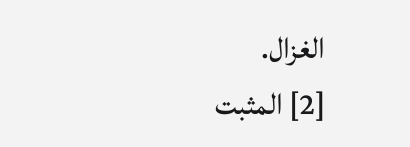الغزال.
[2] المثبت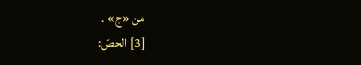من «ج» .
[3] الحصّ: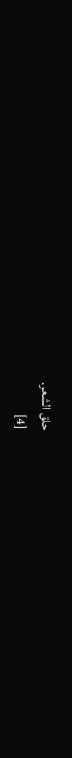حلق الشعر.
[4]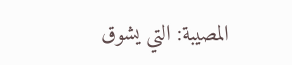المصيبة: التي يشوق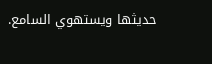حديثها ويستهوي السامع.